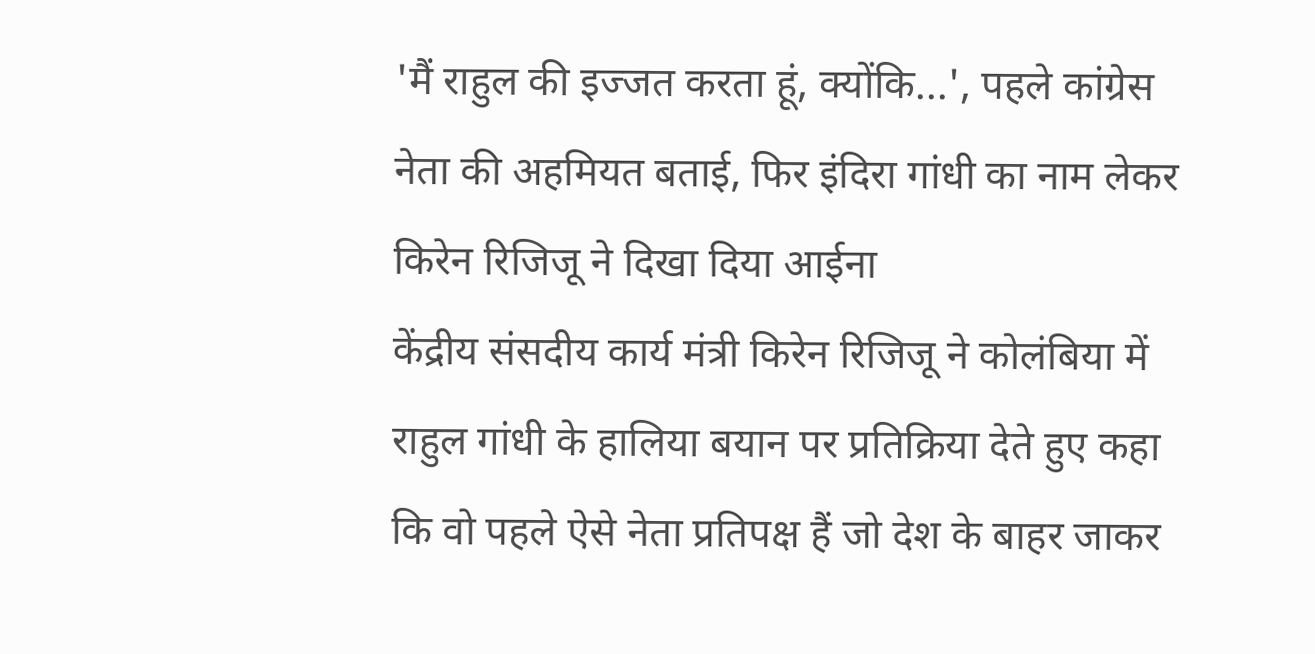'मैं राहुल की इज्जत करता हूं, क्योंकि...', पहले कांग्रेस नेता की अहमियत बताई, फिर इंदिरा गांधी का नाम लेकर किरेन रिजिजू ने दिखा दिया आईना
केंद्रीय संसदीय कार्य मंत्री किरेन रिजिजू ने कोलंबिया में राहुल गांधी के हालिया बयान पर प्रतिक्रिया देते हुए कहा कि वो पहले ऐसे नेता प्रतिपक्ष हैं जो देश के बाहर जाकर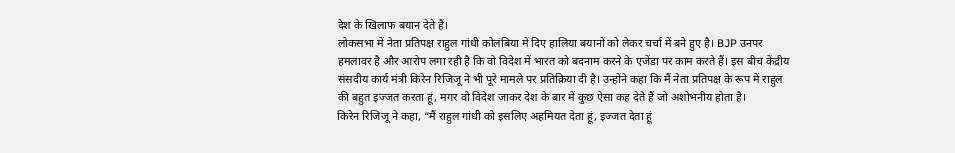देश के खिलाफ बयान देते हैं।
लोकसभा में नेता प्रतिपक्ष राहुल गांधी कोलंबिया में दिए हालिया बयानों को लेकर चर्चा में बने हुए है। BJP उनपर हमलावर है और आरोप लगा रही है कि वो विदेश में भारत को बदनाम करने के एजेंडा पर काम करते हैं। इस बीच केंद्रीय संसदीय कार्य मंत्री किरेन रिजिजू ने भी पूरे मामले पर प्रतिक्रिया दी है। उन्होंने कहा कि मैं नेता प्रतिपक्ष के रूप में राहुल की बहुत इज्जत करता हूं, मगर वो विदेश जाकर देश के बार में कुछ ऐसा कह देते हैं जो अशोभनीय होता है।
किरेन रिजिजू ने कहा, “मैं राहुल गांधी को इसलिए अहमियत देता हूं, इज्जत देता हूं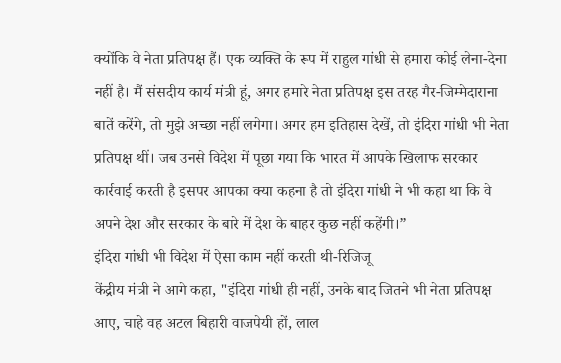क्योंकि वे नेता प्रतिपक्ष हैं। एक व्यक्ति के रूप में राहुल गांधी से हमारा कोई लेना-देना नहीं है। मैं संसदीय कार्य मंत्री हूं, अगर हमारे नेता प्रतिपक्ष इस तरह गैर-जिम्मेदाराना बातें करेंगे, तो मुझे अच्छा नहीं लगेगा। अगर हम इतिहास देखें, तो इंदिरा गांधी भी नेता प्रतिपक्ष थीं। जब उनसे विदेश में पूछा गया कि भारत में आपके खिलाफ सरकार कार्रवाई करती है इसपर आपका क्या कहना है तो इंदिरा गांधी ने भी कहा था कि वे अपने देश और सरकार के बारे में देश के बाहर कुछ नहीं कहेंगी।”
इंदिरा गांधी भी विदेश में ऐसा काम नहीं करती थी-रिजिजू
केंद्रीय मंत्री ने आगे कहा, "इंदिरा गांधी ही नहीं, उनके बाद जितने भी नेता प्रतिपक्ष आए, चाहे वह अटल बिहारी वाजपेयी हों, लाल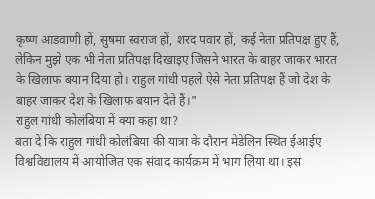कृष्ण आडवाणी हों, सुषमा स्वराज हों, शरद पवार हों, कई नेता प्रतिपक्ष हुए हैं, लेकिन मुझे एक भी नेता प्रतिपक्ष दिखाइए जिसने भारत के बाहर जाकर भारत के खिलाफ बयान दिया हो। राहुल गांधी पहले ऐसे नेता प्रतिपक्ष हैं जो देश के बाहर जाकर देश के खिलाफ बयान देते हैं।"
राहुल गांधी कोलंबिया में क्या कहा था?
बता दें कि राहुल गांधी कोलंबिया की यात्रा के दौरान मेडेलिन स्थित ईआईए विश्वविद्यालय में आयोजित एक संवाद कार्यक्रम में भाग लिया था। इस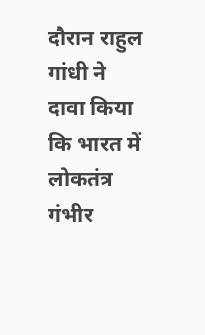दौरान राहुल गांधी ने दावा किया कि भारत में लोकतंत्र गंभीर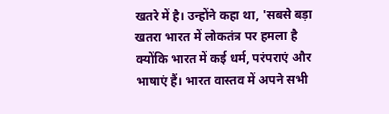खतरे में है। उन्होंने कहा था, 'सबसे बड़ा खतरा भारत में लोकतंत्र पर हमला है क्योंकि भारत में कई धर्म, परंपराएं और भाषाएं हैं। भारत वास्तव में अपने सभी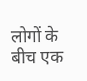लोगों के बीच एक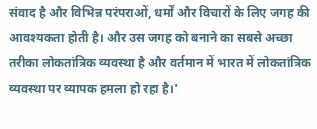संवाद है और विभिन्न परंपराओं, धर्मों और विचारों के लिए जगह की आवश्यकता होती है। और उस जगह को बनाने का सबसे अच्छा तरीका लोकतांत्रिक व्यवस्था है और वर्तमान में भारत में लोकतांत्रिक व्यवस्था पर व्यापक हमला हो रहा है।'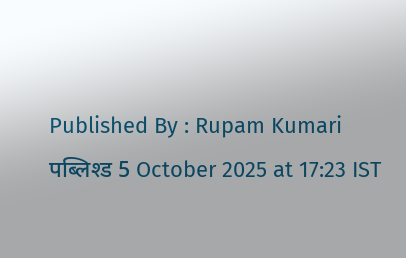Published By : Rupam Kumari
पब्लिश्ड 5 October 2025 at 17:23 IST